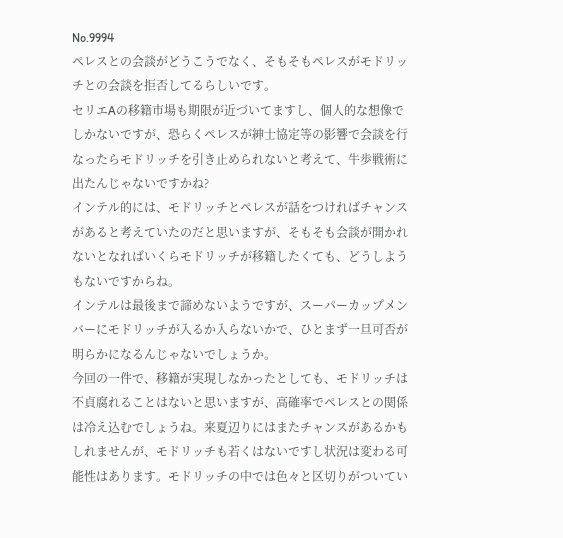No.9994
ペレスとの会談がどうこうでなく、そもそもペレスがモドリッチとの会談を拒否してるらしいです。
セリエAの移籍市場も期限が近づいてますし、個人的な想像でしかないですが、恐らくペレスが紳士協定等の影響で会談を行なったらモドリッチを引き止められないと考えて、牛歩戦術に出たんじゃないですかね?
インテル的には、モドリッチとペレスが話をつければチャンスがあると考えていたのだと思いますが、そもそも会談が開かれないとなればいくらモドリッチが移籍したくても、どうしようもないですからね。
インテルは最後まで諦めないようですが、スーパーカップメンバーにモドリッチが入るか入らないかで、ひとまず一旦可否が明らかになるんじゃないでしょうか。
今回の一件で、移籍が実現しなかったとしても、モドリッチは不貞腐れることはないと思いますが、高確率でペレスとの関係は冷え込むでしょうね。来夏辺りにはまたチャンスがあるかもしれませんが、モドリッチも若くはないですし状況は変わる可能性はあります。モドリッチの中では色々と区切りがついてい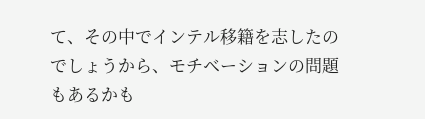て、その中でインテル移籍を志したのでしょうから、モチベーションの問題もあるかも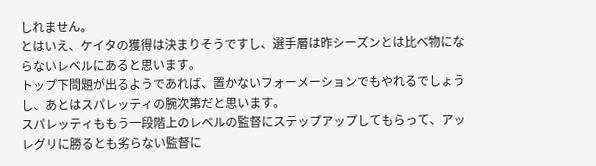しれません。
とはいえ、ケイタの獲得は決まりそうですし、選手層は昨シーズンとは比べ物にならないレベルにあると思います。
トップ下問題が出るようであれば、置かないフォーメーションでもやれるでしょうし、あとはスパレッティの腕次第だと思います。
スパレッティももう一段階上のレベルの監督にステップアップしてもらって、アッレグリに勝るとも劣らない監督に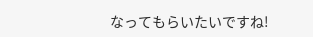なってもらいたいですね!